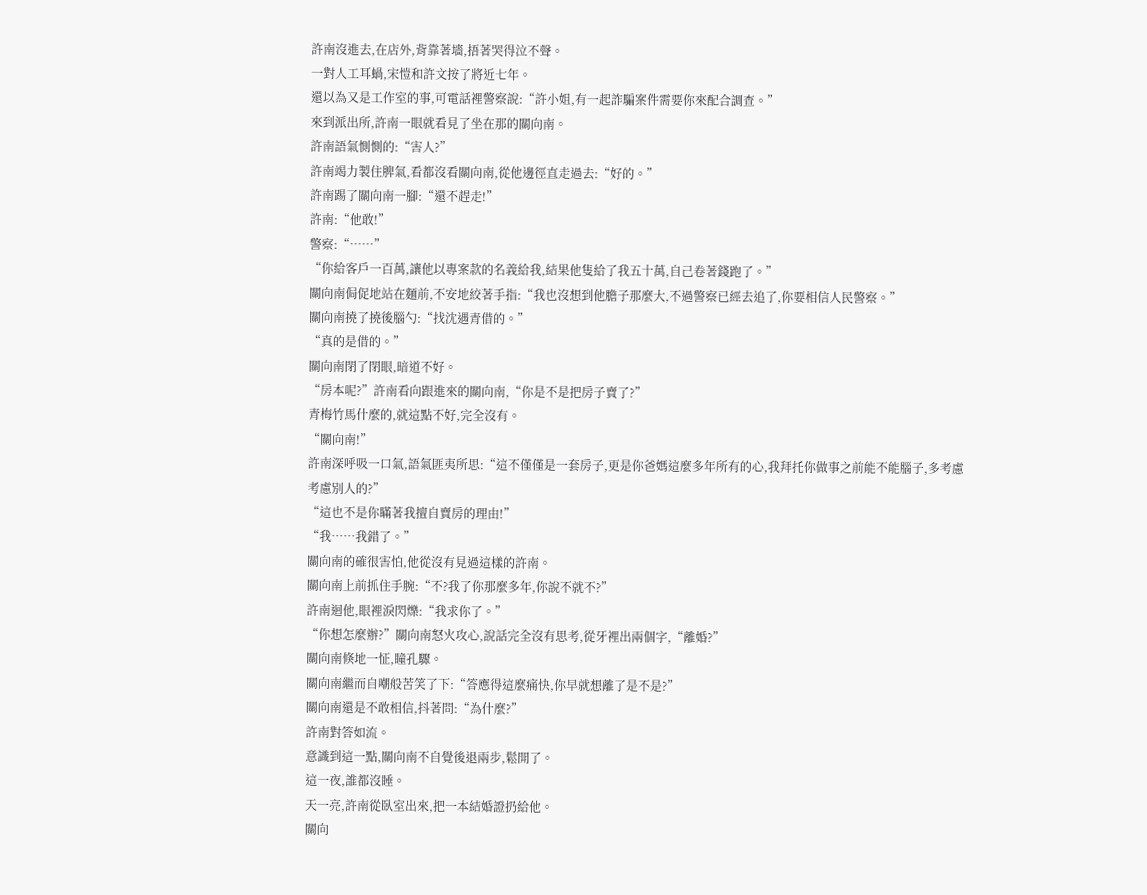許南沒進去,在店外,背靠著墻,捂著哭得泣不聲。
一對人工耳蝸,宋愷和許文按了將近七年。
還以為又是工作室的事,可電話裡警察說:“許小姐,有一起詐騙案件需要你來配合調查。”
來到派出所,許南一眼就看見了坐在那的關向南。
許南語氣惻惻的:“害人?”
許南竭力製住脾氣,看都沒看關向南,從他邊徑直走過去:“好的。”
許南踢了關向南一腳:“還不趕走!”
許南:“他敢!”
警察:“……”
“你給客戶一百萬,讓他以專案款的名義給我,結果他隻給了我五十萬,自己卷著錢跑了。”
關向南侷促地站在麵前,不安地絞著手指:“我也沒想到他膽子那麼大,不過警察已經去追了,你要相信人民警察。”
關向南撓了撓後腦勺:“找沈遇青借的。”
“真的是借的。”
關向南閉了閉眼,暗道不好。
“房本呢?”許南看向跟進來的關向南,“你是不是把房子賣了?”
青梅竹馬什麼的,就這點不好,完全沒有。
“關向南!”
許南深呼吸一口氣,語氣匪夷所思:“這不僅僅是一套房子,更是你爸媽這麼多年所有的心,我拜托你做事之前能不能腦子,多考慮考慮別人的?”
“這也不是你瞞著我擅自賣房的理由!”
“我……我錯了。”
關向南的確很害怕,他從沒有見過這樣的許南。
關向南上前抓住手腕:“不?我了你那麼多年,你說不就不?”
許南迴他,眼裡淚閃爍:“我求你了。”
“你想怎麼辦?”關向南怒火攻心,說話完全沒有思考,從牙裡出兩個字,“離婚?”
關向南倏地一怔,瞳孔驟。
關向南繼而自嘲般苦笑了下:“答應得這麼痛快,你早就想離了是不是?”
關向南還是不敢相信,抖著問:“為什麼?”
許南對答如流。
意識到這一點,關向南不自覺後退兩步,鬆開了。
這一夜,誰都沒睡。
天一亮,許南從臥室出來,把一本結婚證扔給他。
關向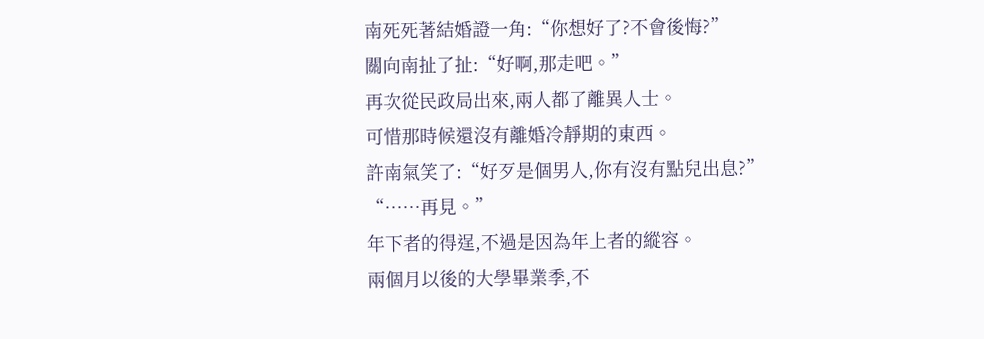南死死著結婚證一角:“你想好了?不會後悔?”
關向南扯了扯:“好啊,那走吧。”
再次從民政局出來,兩人都了離異人士。
可惜那時候還沒有離婚冷靜期的東西。
許南氣笑了:“好歹是個男人,你有沒有點兒出息?”
“……再見。”
年下者的得逞,不過是因為年上者的縱容。
兩個月以後的大學畢業季,不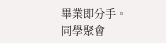畢業即分手。
同學聚會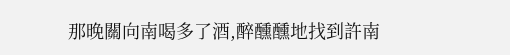那晚關向南喝多了酒,醉醺醺地找到許南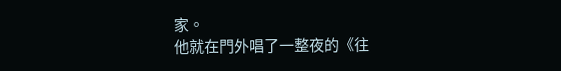家。
他就在門外唱了一整夜的《往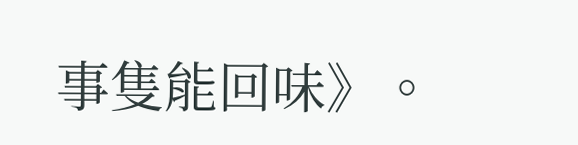事隻能回味》。